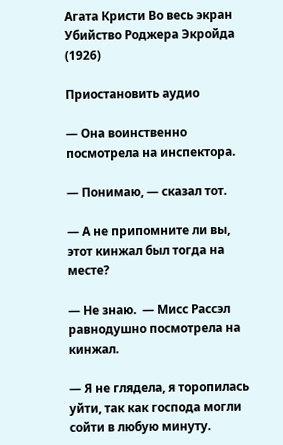Агата Кристи Во весь экран Убийство Роджера Экройда (1926)

Приостановить аудио

— Она воинственно посмотрела на инспектора.

— Понимаю, — сказал тот.

— А не припомните ли вы, этот кинжал был тогда на месте?

— Не знаю.  — Мисс Рассэл равнодушно посмотрела на кинжал.

— Я не глядела, я торопилась уйти, так как господа могли сойти в любую минуту.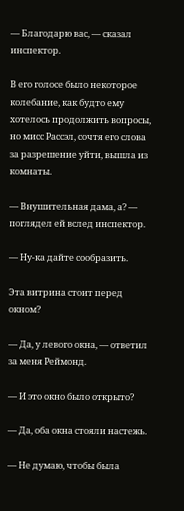— Благодарю вас, — сказал инспектор.

В его голосе было некоторое колебание, как будто ему хотелось продолжить вопросы, но мисс Рассэл, сочтя его слова за разрешение уйти, вышла из комнаты.

— Внушительная дама, а? — поглядел ей вслед инспектор.

— Ну-ка дайте сообразить.

Эта витрина стоит перед окном?

— Да, у левого окна, — ответил за меня Реймонд.

— И это окно было открыто?

— Да, оба окна стояли настежь.

— Не думаю, чтобы была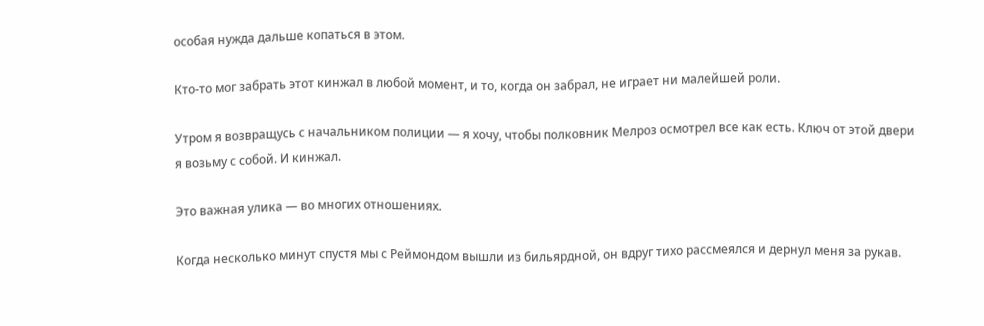особая нужда дальше копаться в этом.

Кто-то мог забрать этот кинжал в любой момент, и то, когда он забрал, не играет ни малейшей роли.

Утром я возвращусь с начальником полиции — я хочу, чтобы полковник Мелроз осмотрел все как есть. Ключ от этой двери я возьму с собой. И кинжал.

Это важная улика — во многих отношениях.

Когда несколько минут спустя мы с Реймондом вышли из бильярдной, он вдруг тихо рассмеялся и дернул меня за рукав.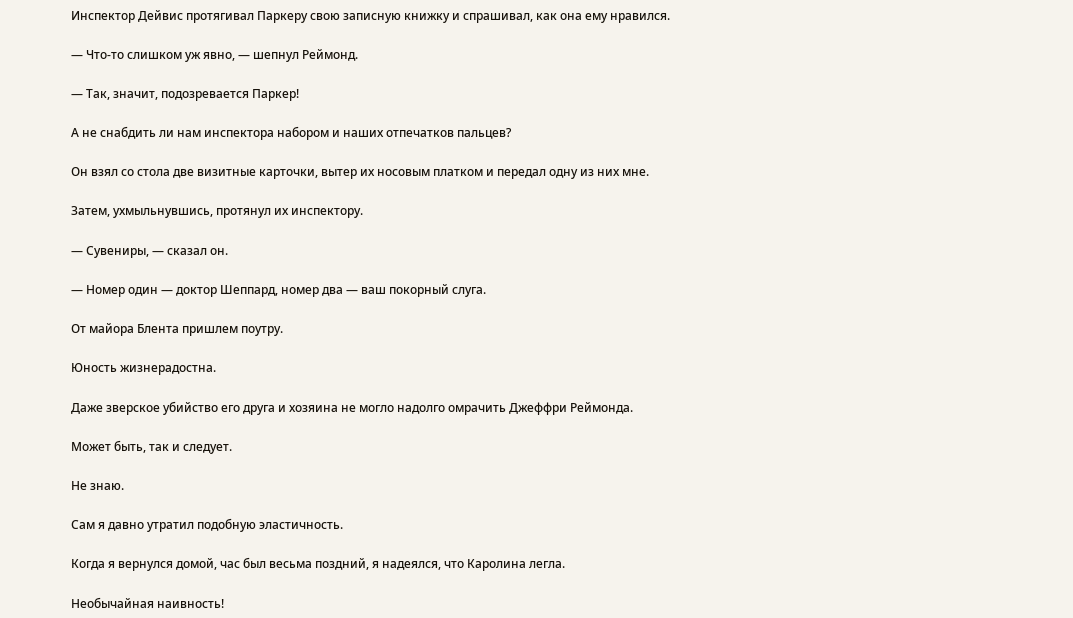Инспектор Дейвис протягивал Паркеру свою записную книжку и спрашивал, как она ему нравился.

— Что-то слишком уж явно, — шепнул Реймонд.

— Так, значит, подозревается Паркер!

А не снабдить ли нам инспектора набором и наших отпечатков пальцев?

Он взял со стола две визитные карточки, вытер их носовым платком и передал одну из них мне.

Затем, ухмыльнувшись, протянул их инспектору.

— Сувениры, — сказал он.

— Номер один — доктор Шеппард, номер два — ваш покорный слуга.

От майора Блента пришлем поутру.

Юность жизнерадостна.

Даже зверское убийство его друга и хозяина не могло надолго омрачить Джеффри Реймонда.

Может быть, так и следует.

Не знаю.

Cам я давно утратил подобную эластичность.

Когда я вернулся домой, час был весьма поздний, я надеялся, что Каролина легла.

Необычайная наивность!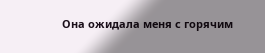Она ожидала меня с горячим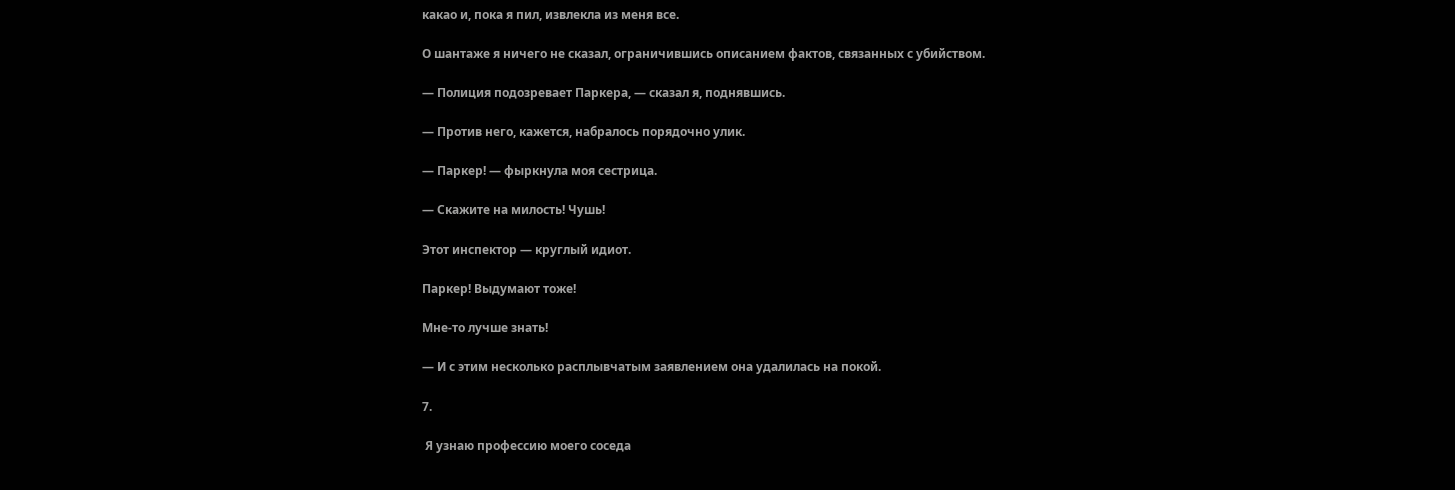какао и, пока я пил, извлекла из меня все.

О шантаже я ничего не сказал, ограничившись описанием фактов, связанных с убийством.

— Полиция подозревает Паркера, — сказал я, поднявшись.

— Против него, кажется, набралось порядочно улик.

— Паркер! — фыркнула моя сестрица.

— Скажите на милость! Чушь!

Этот инспектор — круглый идиот.

Паркер! Выдумают тоже!

Мне-то лучше знать!

— И с этим несколько расплывчатым заявлением она удалилась на покой.

7.

 Я узнаю профессию моего соседа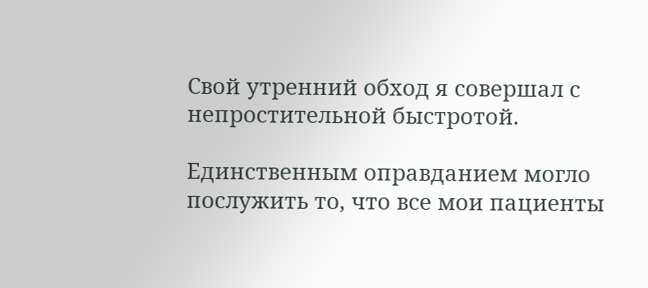Свой утренний обход я совершал с непростительной быстротой.

Единственным оправданием могло послужить то, что все мои пациенты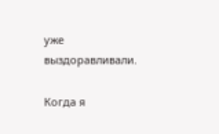уже выздоравливали.

Когда я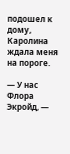подошел к дому, Каролина ждала меня на пороге.

— У нас Флора Экройд, —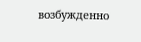возбужденно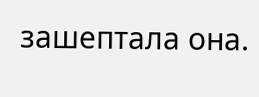зашептала она.